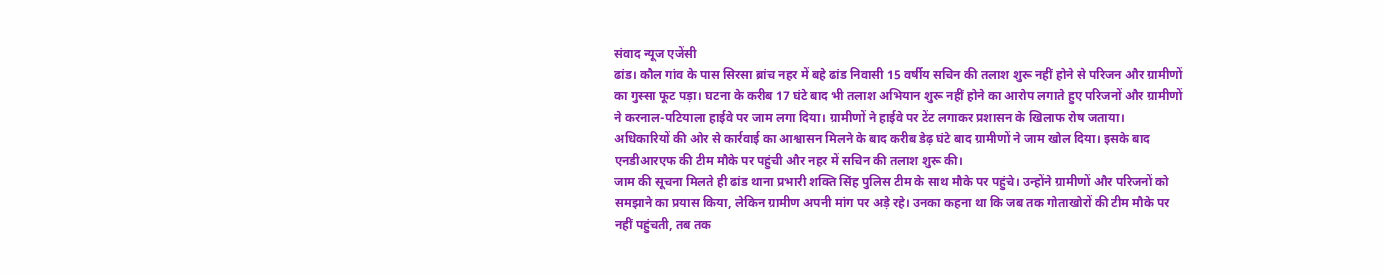संवाद न्यूज एजेंसी
ढांड। कौल गांव के पास सिरसा ब्रांच नहर में बहे ढांड निवासी 15 वर्षीय सचिन की तलाश शुरू नहीं होने से परिजन और ग्रामीणों का गुस्सा फूट पड़ा। घटना के करीब 17 घंटे बाद भी तलाश अभियान शुरू नहीं होने का आरोप लगाते हुए परिजनों और ग्रामीणों ने करनाल-पटियाला हाईवे पर जाम लगा दिया। ग्रामीणों ने हाईवे पर टेंट लगाकर प्रशासन के खिलाफ रोष जताया। अधिकारियों की ओर से कार्रवाई का आश्वासन मिलने के बाद करीब डेढ़ घंटे बाद ग्रामीणों ने जाम खोल दिया। इसके बाद एनडीआरएफ की टीम मौके पर पहुंची और नहर में सचिन की तलाश शुरू की।
जाम की सूचना मिलते ही ढांड थाना प्रभारी शक्ति सिंह पुलिस टीम के साथ मौके पर पहुंचे। उन्होंने ग्रामीणों और परिजनों को समझाने का प्रयास किया, लेकिन ग्रामीण अपनी मांग पर अड़े रहे। उनका कहना था कि जब तक गोताखोरों की टीम मौके पर नहीं पहुंचती, तब तक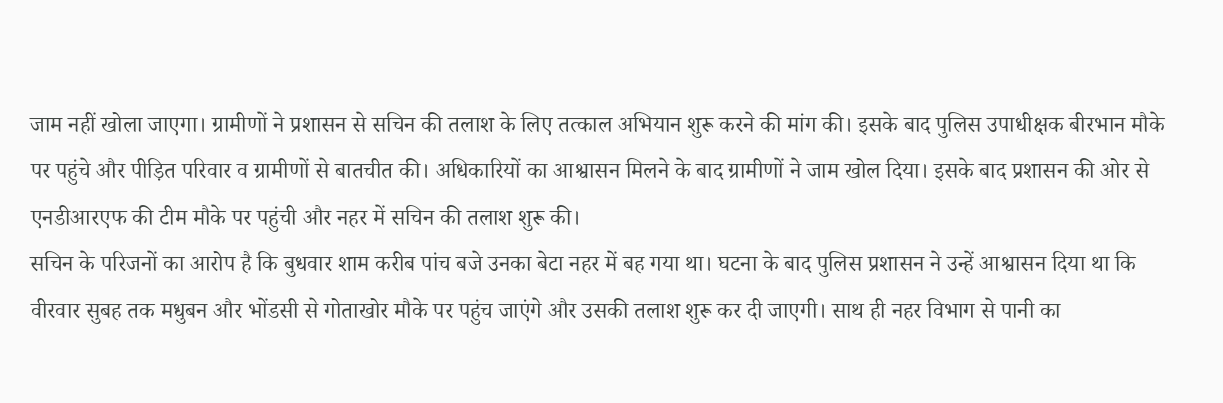जाम नहीं खोला जाएगा। ग्रामीणों ने प्रशासन से सचिन की तलाश के लिए तत्काल अभियान शुरू करने की मांग की। इसके बाद पुलिस उपाधीक्षक बीरभान मौके पर पहुंचे और पीड़ित परिवार व ग्रामीणों से बातचीत की। अधिकारियों का आश्वासन मिलने के बाद ग्रामीणों ने जाम खोल दिया। इसके बाद प्रशासन की ओर से एनडीआरएफ की टीम मौके पर पहुंची और नहर में सचिन की तलाश शुरू की।
सचिन के परिजनों का आरोप है कि बुधवार शाम करीब पांच बजे उनका बेटा नहर में बह गया था। घटना के बाद पुलिस प्रशासन ने उन्हें आश्वासन दिया था कि वीरवार सुबह तक मधुबन और भोंडसी से गोताखोर मौके पर पहुंच जाएंगे और उसकी तलाश शुरू कर दी जाएगी। साथ ही नहर विभाग से पानी का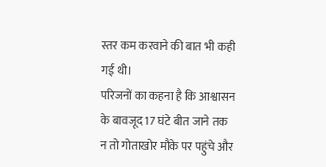स्तर कम करवाने की बात भी कही गई थी।
परिजनों का कहना है कि आश्वासन के बावजूद 17 घंटे बीत जाने तक न तो गोताखोर मौके पर पहुंचे और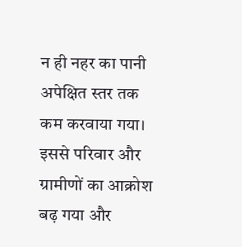न ही नहर का पानी अपेक्षित स्तर तक कम करवाया गया। इससे परिवार और ग्रामीणों का आक्रोश बढ़ गया और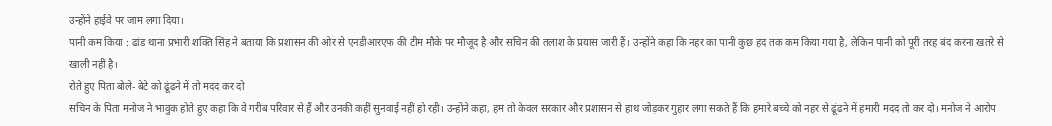उन्होंने हाईवे पर जाम लगा दिया।
पानी कम किया : ढांड थाना प्रभारी शक्ति सिंह ने बताया कि प्रशासन की ओर से एनडीआरएफ की टीम मौके पर मौजूद है और सचिन की तलाश के प्रयास जारी हैं। उन्होंने कहा कि नहर का पानी कुछ हद तक कम किया गया है, लेकिन पानी को पूरी तरह बंद करना खतरे से खाली नहीं है।
रोते हुए पिता बोले- बेटे को ढूंढने में तो मदद कर दो
सचिन के पिता मनोज ने भावुक होते हुए कहा कि वे गरीब परिवार से हैं और उनकी कहीं सुनवाई नहीं हो रही। उन्होंने कहा, हम तो केवल सरकार और प्रशासन से हाथ जोड़कर गुहार लगा सकते हैं कि हमारे बच्चे को नहर से ढूंढने में हमारी मदद तो कर दो। मनोज ने आरोप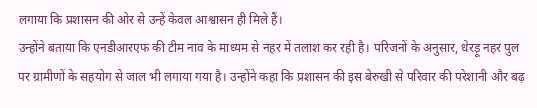लगाया कि प्रशासन की ओर से उन्हें केवल आश्वासन ही मिले हैं।
उन्होंने बताया कि एनडीआरएफ की टीम नाव के माध्यम से नहर में तलाश कर रही है। परिजनों के अनुसार, धेरड़ू नहर पुल पर ग्रामीणों के सहयोग से जाल भी लगाया गया है। उन्होंने कहा कि प्रशासन की इस बेरुखी से परिवार की परेशानी और बढ़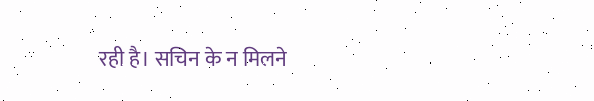रही है। सचिन के न मिलने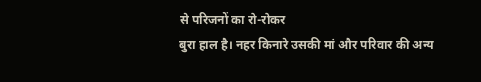से परिजनों का रो-रोकर
बुरा हाल है। नहर किनारे उसकी मां और परिवार की अन्य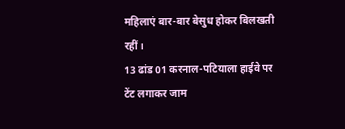महिलाएं बार-बार बेसुध होकर बिलखती रहीं।
13 ढांड 01 करनाल-पटियाला हाईवे पर टेंट लगाकर जाम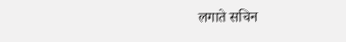लगाते सचिन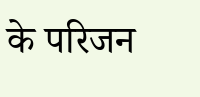के परिजन